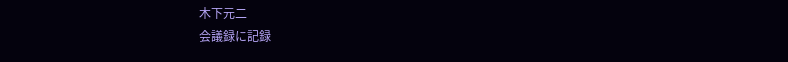木下元二
会議録に記録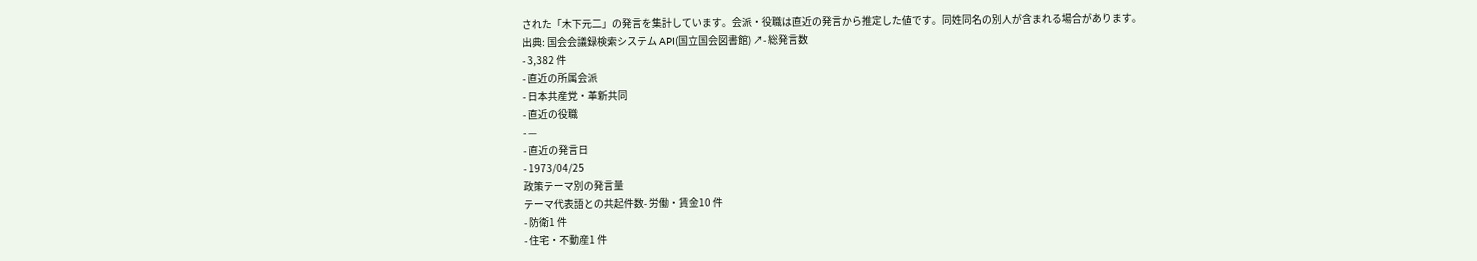された「木下元二」の発言を集計しています。会派・役職は直近の発言から推定した値です。同姓同名の別人が含まれる場合があります。
出典: 国会会議録検索システム API(国立国会図書館) ↗- 総発言数
- 3,382 件
- 直近の所属会派
- 日本共産党・革新共同
- 直近の役職
- —
- 直近の発言日
- 1973/04/25
政策テーマ別の発言量
テーマ代表語との共起件数- 労働・賃金10 件
- 防衛1 件
- 住宅・不動産1 件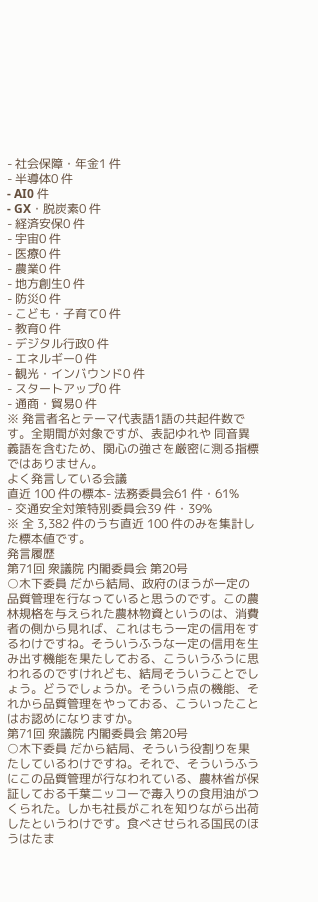- 社会保障・年金1 件
- 半導体0 件
- AI0 件
- GX・脱炭素0 件
- 経済安保0 件
- 宇宙0 件
- 医療0 件
- 農業0 件
- 地方創生0 件
- 防災0 件
- こども・子育て0 件
- 教育0 件
- デジタル行政0 件
- エネルギー0 件
- 観光・インバウンド0 件
- スタートアップ0 件
- 通商・貿易0 件
※ 発言者名とテーマ代表語1語の共起件数です。全期間が対象ですが、表記ゆれや 同音異義語を含むため、関心の強さを厳密に測る指標ではありません。
よく発言している会議
直近 100 件の標本- 法務委員会61 件・61%
- 交通安全対策特別委員会39 件・39%
※ 全 3,382 件のうち直近 100 件のみを集計した標本値です。
発言履歴
第71回 衆議院 内閣委員会 第20号
○木下委員 だから結局、政府のほうが一定の品質管理を行なっていると思うのです。この農林規格を与えられた農林物資というのは、消費者の側から見れば、これはもう一定の信用をするわけですね。そういうふうな一定の信用を生み出す機能を果たしておる、こういうふうに思われるのですけれども、結局そういうことでしょう。どうでしょうか。そういう点の機能、それから品質管理をやっておる、こういったことはお認めになりますか。
第71回 衆議院 内閣委員会 第20号
○木下委員 だから結局、そういう役割りを果たしているわけですね。それで、そういうふうにこの品質管理が行なわれている、農林省が保証しておる千葉ニッコーで毒入りの食用油がつくられた。しかも社長がこれを知りながら出荷したというわけです。食べさせられる国民のほうはたま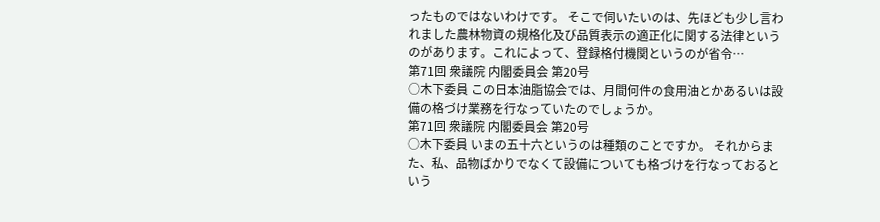ったものではないわけです。 そこで伺いたいのは、先ほども少し言われました農林物資の規格化及び品質表示の適正化に関する法律というのがあります。これによって、登録格付機関というのが省令…
第71回 衆議院 内閣委員会 第20号
○木下委員 この日本油脂協会では、月間何件の食用油とかあるいは設備の格づけ業務を行なっていたのでしょうか。
第71回 衆議院 内閣委員会 第20号
○木下委員 いまの五十六というのは種類のことですか。 それからまた、私、品物ばかりでなくて設備についても格づけを行なっておるという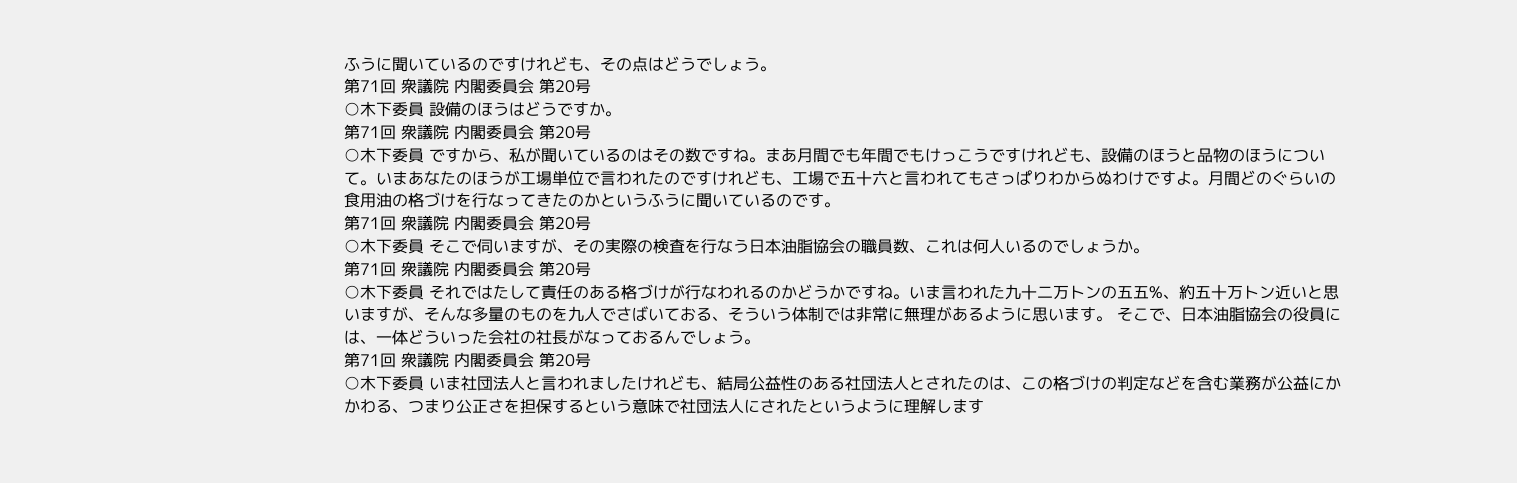ふうに聞いているのですけれども、その点はどうでしょう。
第71回 衆議院 内閣委員会 第20号
○木下委員 設備のほうはどうですか。
第71回 衆議院 内閣委員会 第20号
○木下委員 ですから、私が聞いているのはその数ですね。まあ月間でも年間でもけっこうですけれども、設備のほうと品物のほうについて。いまあなたのほうが工場単位で言われたのですけれども、工場で五十六と言われてもさっぱりわからぬわけですよ。月間どのぐらいの食用油の格づけを行なってきたのかというふうに聞いているのです。
第71回 衆議院 内閣委員会 第20号
○木下委員 そこで伺いますが、その実際の検査を行なう日本油脂協会の職員数、これは何人いるのでしょうか。
第71回 衆議院 内閣委員会 第20号
○木下委員 それではたして責任のある格づけが行なわれるのかどうかですね。いま言われた九十二万トンの五五%、約五十万トン近いと思いますが、そんな多量のものを九人でさばいておる、そういう体制では非常に無理があるように思います。 そこで、日本油脂協会の役員には、一体どういった会社の社長がなっておるんでしょう。
第71回 衆議院 内閣委員会 第20号
○木下委員 いま社団法人と言われましたけれども、結局公益性のある社団法人とされたのは、この格づけの判定などを含む業務が公益にかかわる、つまり公正さを担保するという意味で社団法人にされたというように理解します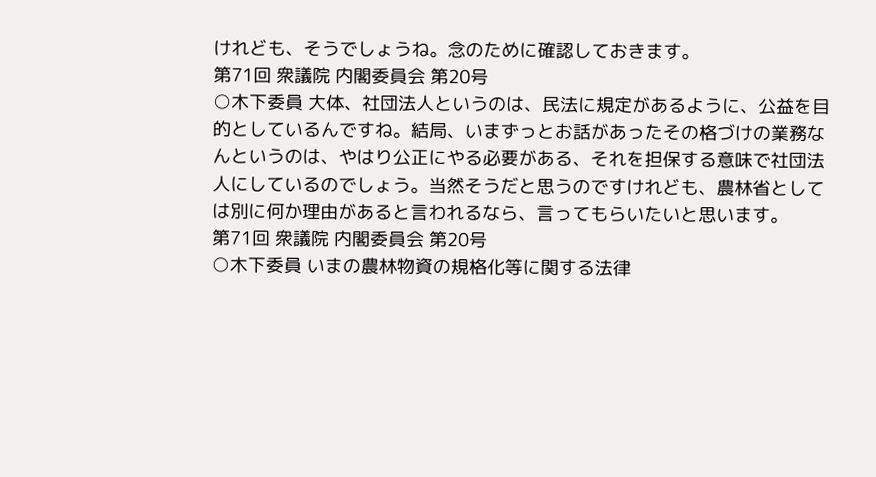けれども、そうでしょうね。念のために確認しておきます。
第71回 衆議院 内閣委員会 第20号
○木下委員 大体、社団法人というのは、民法に規定があるように、公益を目的としているんですね。結局、いまずっとお話があったその格づけの業務なんというのは、やはり公正にやる必要がある、それを担保する意味で社団法人にしているのでしょう。当然そうだと思うのですけれども、農林省としては別に何か理由があると言われるなら、言ってもらいたいと思います。
第71回 衆議院 内閣委員会 第20号
○木下委員 いまの農林物資の規格化等に関する法律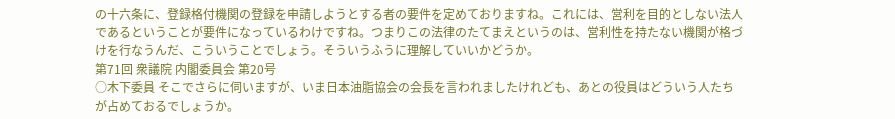の十六条に、登録格付機関の登録を申請しようとする者の要件を定めておりますね。これには、営利を目的としない法人であるということが要件になっているわけですね。つまりこの法律のたてまえというのは、営利性を持たない機関が格づけを行なうんだ、こういうことでしょう。そういうふうに理解していいかどうか。
第71回 衆議院 内閣委員会 第20号
○木下委員 そこでさらに伺いますが、いま日本油脂協会の会長を言われましたけれども、あとの役員はどういう人たちが占めておるでしょうか。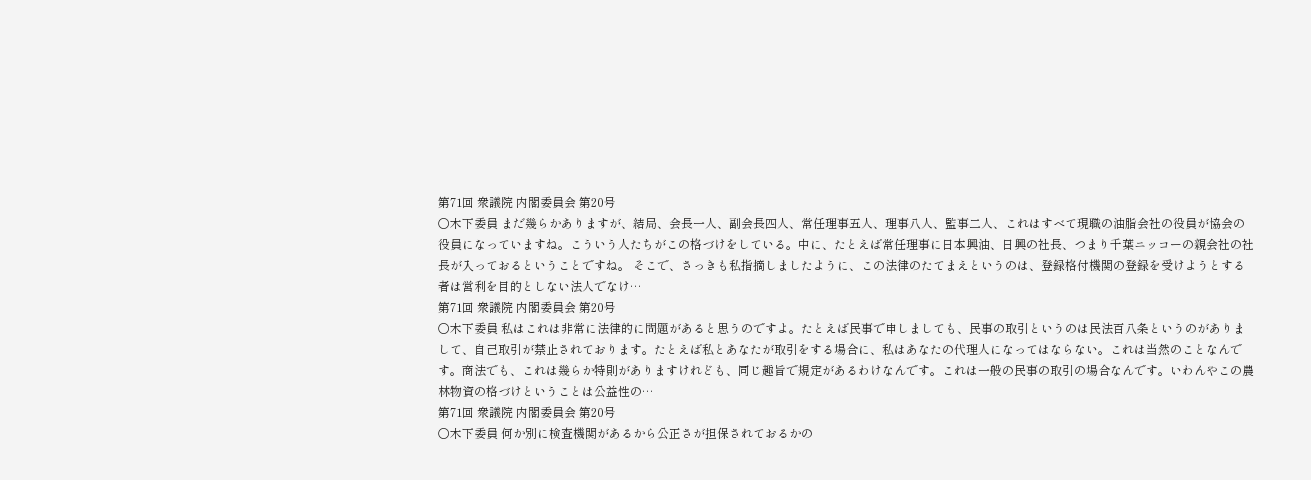第71回 衆議院 内閣委員会 第20号
○木下委員 まだ幾らかありますが、結局、会長一人、副会長四人、常任理事五人、理事八人、監事二人、これはすべて現職の油脂会社の役員が協会の役員になっていますね。こういう人たちがこの格づけをしている。中に、たとえば常任理事に日本興油、日興の社長、つまり千葉ニッコーの親会社の社長が入っておるということですね。 そこで、さっきも私指摘しましたように、この法律のたてまえというのは、登録格付機関の登録を受けようとする者は営利を目的としない法人でなけ…
第71回 衆議院 内閣委員会 第20号
○木下委員 私はこれは非常に法律的に問題があると思うのですよ。たとえば民事で申しましても、民事の取引というのは民法百八条というのがありまして、自己取引が禁止されております。たとえば私とあなたが取引をする場合に、私はあなたの代理人になってはならない。これは当然のことなんです。商法でも、これは幾らか特則がありますけれども、同じ趣旨で規定があるわけなんです。これは一般の民事の取引の場合なんです。いわんやこの農林物資の格づけということは公益性の…
第71回 衆議院 内閣委員会 第20号
○木下委員 何か別に検査機関があるから公正さが担保されておるかの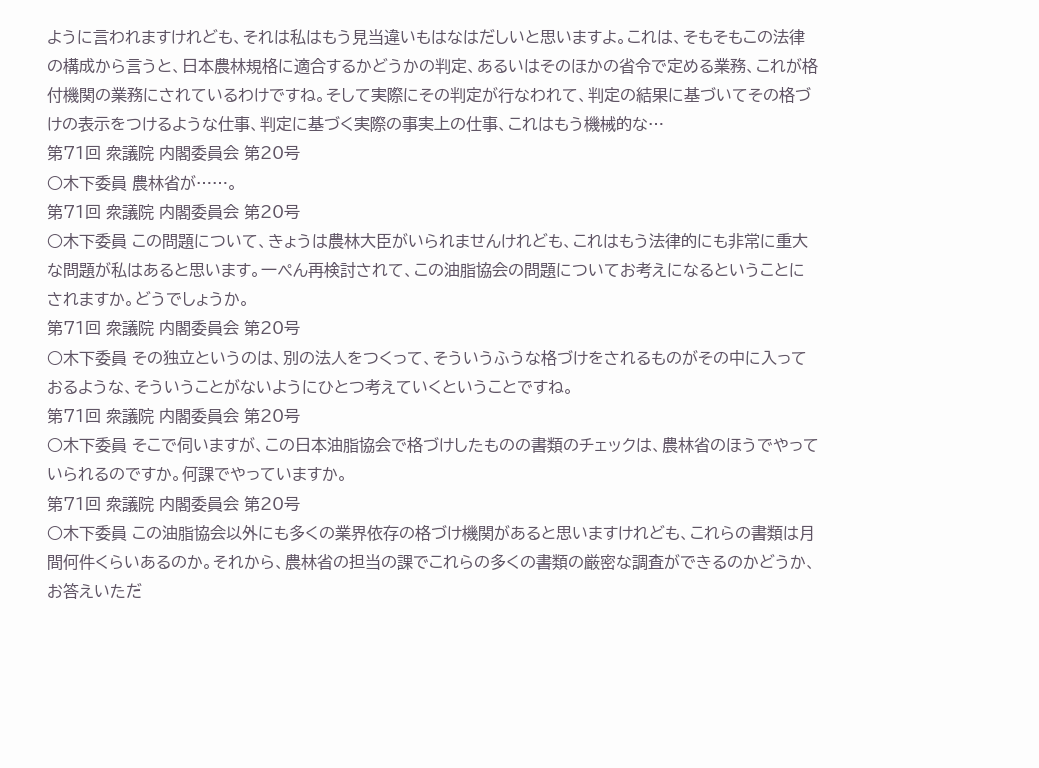ように言われますけれども、それは私はもう見当違いもはなはだしいと思いますよ。これは、そもそもこの法律の構成から言うと、日本農林規格に適合するかどうかの判定、あるいはそのほかの省令で定める業務、これが格付機関の業務にされているわけですね。そして実際にその判定が行なわれて、判定の結果に基づいてその格づけの表示をつけるような仕事、判定に基づく実際の事実上の仕事、これはもう機械的な…
第71回 衆議院 内閣委員会 第20号
○木下委員 農林省が……。
第71回 衆議院 内閣委員会 第20号
○木下委員 この問題について、きょうは農林大臣がいられませんけれども、これはもう法律的にも非常に重大な問題が私はあると思います。一ぺん再検討されて、この油脂協会の問題についてお考えになるということにされますか。どうでしょうか。
第71回 衆議院 内閣委員会 第20号
○木下委員 その独立というのは、別の法人をつくって、そういうふうな格づけをされるものがその中に入っておるような、そういうことがないようにひとつ考えていくということですね。
第71回 衆議院 内閣委員会 第20号
○木下委員 そこで伺いますが、この日本油脂協会で格づけしたものの書類のチェックは、農林省のほうでやっていられるのですか。何課でやっていますか。
第71回 衆議院 内閣委員会 第20号
○木下委員 この油脂協会以外にも多くの業界依存の格づけ機関があると思いますけれども、これらの書類は月間何件くらいあるのか。それから、農林省の担当の課でこれらの多くの書類の厳密な調査ができるのかどうか、お答えいただ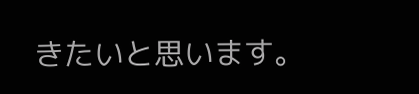きたいと思います。